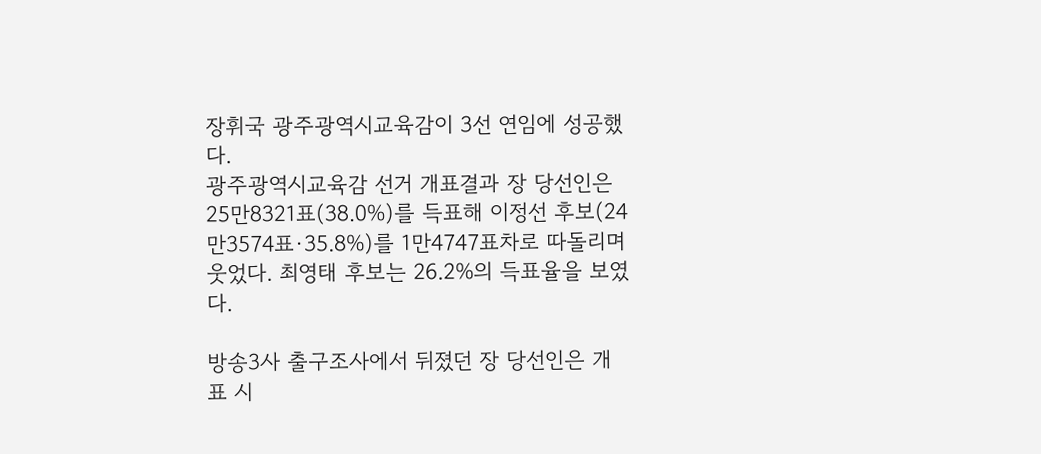장휘국 광주광역시교육감이 3선 연임에 성공했다.
광주광역시교육감 선거 개표결과 장 당선인은 25만8321표(38.0%)를 득표해 이정선 후보(24만3574표·35.8%)를 1만4747표차로 따돌리며 웃었다. 최영태 후보는 26.2%의 득표율을 보였다.

방송3사 출구조사에서 뒤졌던 장 당선인은 개표 시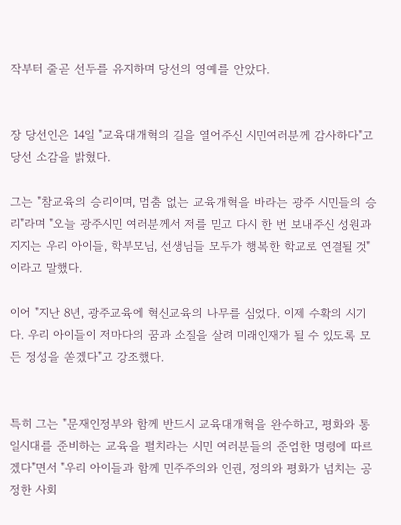작부터 줄곧 선두를 유지하며 당선의 영예를 안았다.


장 당선인은 14일 "교육대개혁의 길을 열어주신 시민여러분께 감사하다"고 당선 소감을 밝혔다.

그는 "참교육의 승리이며, 멈춤 없는 교육개혁을 바라는 광주 시민들의 승리"라며 "오늘 광주시민 여러분께서 저를 믿고 다시 한 번 보내주신 성원과 지지는 우리 아이들, 학부모님, 선생님들 모두가 행복한 학교로 연결될 것"이라고 말했다.

이어 "지난 8년, 광주교육에 혁신교육의 나무를 심었다. 이제 수확의 시기다. 우리 아이들이 저마다의 꿈과 소질을 살려 미래인재가 될 수 있도록 모든 정성을 쏟겠다"고 강조했다.


특히 그는 "문재인정부와 함께 반드시 교육대개혁을 완수하고, 평화와 통일시대를 준비하는 교육을 펼치라는 시민 여러분들의 준엄한 명령에 따르겠다"면서 "우리 아이들과 함께 민주주의와 인권, 정의와 평화가 넘치는 공정한 사회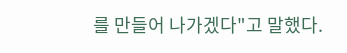를 만들어 나가겠다"고 말했다.